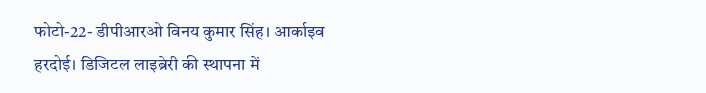फोटो-22- डीपीआरओ विनय कुमार सिंह। आर्काइव
हरदोई। डिजिटल लाइब्रेरी की स्थापना में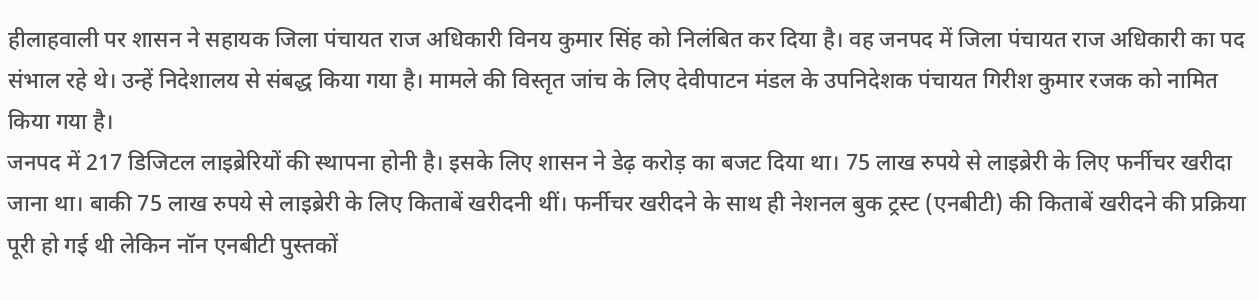हीलाहवाली पर शासन ने सहायक जिला पंचायत राज अधिकारी विनय कुमार सिंह को निलंबित कर दिया है। वह जनपद में जिला पंचायत राज अधिकारी का पद संभाल रहे थे। उन्हें निदेशालय से संबद्ध किया गया है। मामले की विस्तृत जांच के लिए देवीपाटन मंडल के उपनिदेशक पंचायत गिरीश कुमार रजक को नामित किया गया है।
जनपद में 217 डिजिटल लाइब्रेरियों की स्थापना होनी है। इसके लिए शासन ने डेढ़ करोड़ का बजट दिया था। 75 लाख रुपये से लाइब्रेरी के लिए फर्नीचर खरीदा जाना था। बाकी 75 लाख रुपये से लाइब्रेरी के लिए किताबें खरीदनी थीं। फर्नीचर खरीदने के साथ ही नेशनल बुक ट्रस्ट (एनबीटी) की किताबें खरीदने की प्रक्रिया पूरी हो गई थी लेकिन नॉन एनबीटी पुस्तकों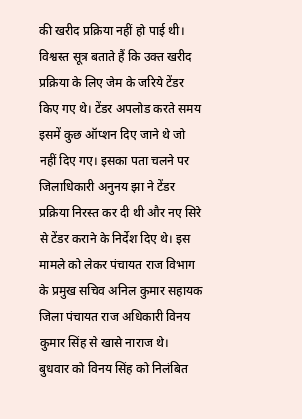की खरीद प्रक्रिया नहीं हो पाई थी।
विश्वस्त सूत्र बताते हैं कि उक्त खरीद प्रक्रिया के लिए जेम के जरिये टेंडर किए गए थे। टेंडर अपलोड करते समय इसमें कुछ ऑप्शन दिए जाने थे जो नहीं दिए गए। इसका पता चलने पर जिलाधिकारी अनुनय झा ने टेंडर प्रक्रिया निरस्त कर दी थी और नए सिरे से टेंडर कराने के निर्देश दिए थे। इस मामले को लेकर पंचायत राज विभाग के प्रमुख सचिव अनिल कुमार सहायक जिला पंचायत राज अधिकारी विनय कुमार सिंह से खासे नाराज थे।
बुधवार को विनय सिंह को निलंबित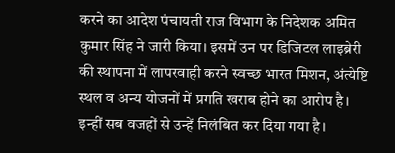करने का आदेश पंचायती राज विभाग के निदेशक अमित कुमार सिंह ने जारी किया। इसमें उन पर डिजिटल लाइब्रेरी की स्थापना में लापरवाही करने स्वच्छ भारत मिशन, अंत्येष्टि स्थल व अन्य योजनों में प्रगति खराब होने का आरोप है। इन्हीं सब वजहों से उन्हें निलंबित कर दिया गया है।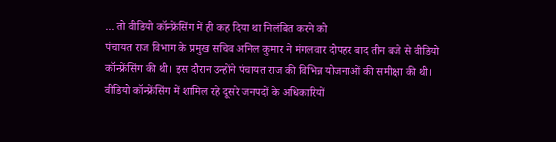... तो वीडियो कॉन्फ्रेंसिंग में ही कह दिया था निलंबित करने को
पंचायत राज विभाग के प्रमुख सचिव अनिल कुमार ने मंगलवार दोपहर बाद तीन बजे से वीडियो कॉन्फ्रेंसिंग की थी। इस दौरान उन्होंने पंचायत राज की विभिन्न योजनाओं की समीक्षा की थी। वीडियो कॉन्फ्रेंसिंग में शामिल रहे दूसरे जनपदों के अधिकारियों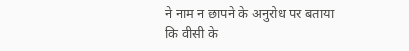ने नाम न छापने के अनुरोध पर बताया कि वीसी के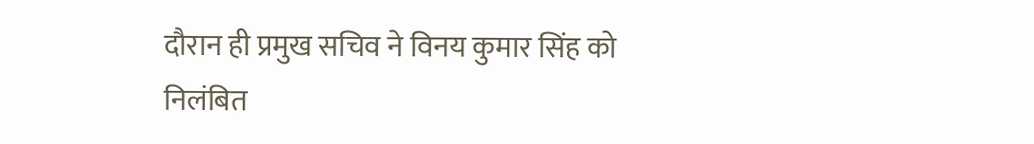दौरान ही प्रमुख सचिव ने विनय कुमार सिंह को निलंबित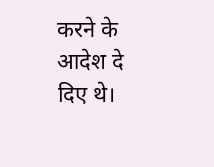करने के आदेश दे दिए थे।